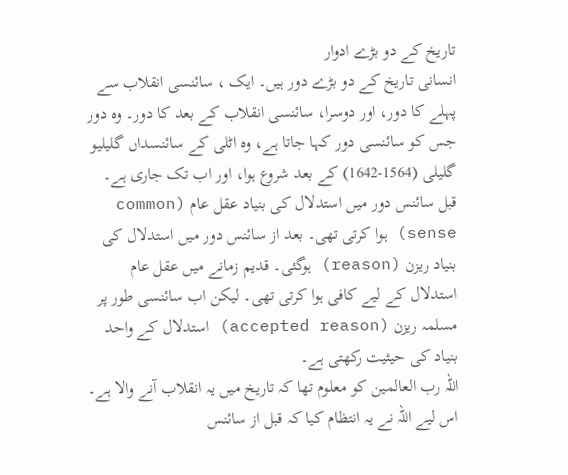تاریخ کے دو بڑے ادوار
انسانی تاریخ کے دو بڑے دور ہیں۔ ایک ، سائنسی انقلاب سے پہلے کا دور، اور دوسرا، سائنسی انقلاب کے بعد کا دور۔ وہ دور جس کو سائنسی دور کہا جاتا ہے، وہ اٹلی کے سائنسداں گلیلیو گلیلی (1564-1642) کے بعد شروع ہوا، اور اب تک جاری ہے۔ قبل سائنس دور میں استدلال کی بنیاد عقل عام (common sense) ہوا کرتی تھی۔ بعد از سائنس دور میں استدلال کی بنیاد ریزن (reason) ہوگئی۔ قدیم زمانے میں عقل عام استدلال کے لیے کافی ہوا کرتی تھی۔ لیکن اب سائنسی طور پر مسلمہ ریزن (accepted reason) استدلال کے واحد بنیاد کی حیثیت رکھتی ہے۔
اللہ رب العالمین کو معلوم تھا کہ تاریخ میں یہ انقلاب آنے والا ہے۔ اس لیے اللہ نے یہ انتظام کیا کہ قبل از سائنس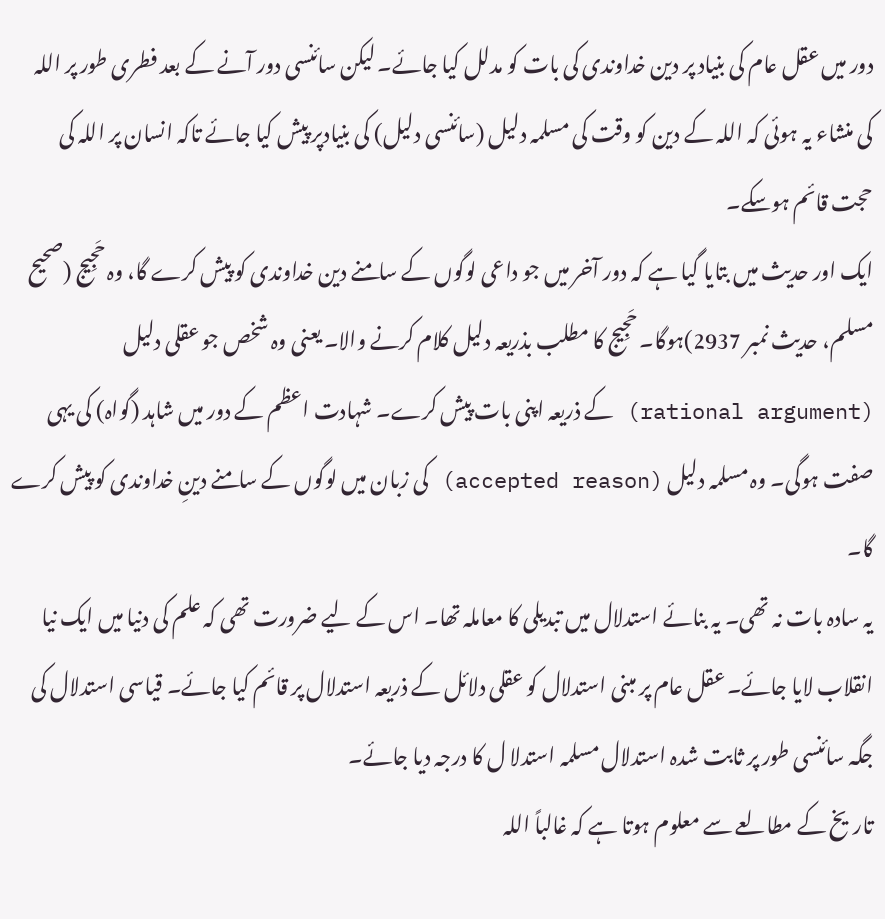دور میں عقل عام کی بنیاد پر دین خداوندی کی بات کو مدلل کیا جائے۔ لیکن سائنسی دور آنے کے بعد فطری طور پر اللہ کی منشاء یہ ہوئی کہ اللہ کے دین کو وقت کی مسلمہ دلیل (سائنسی دلیل) کی بنیادپر پیش کیا جائے تاکہ انسان پر اللہ کی حجت قائم ہوسکے۔
ایک اور حدیث میں بتایا گیا ہے کہ دور آخر میں جو داعی لوگوں کے سامنے دین خداوندی کو پیش کرے گا، وہ حَجِیج (صحیح مسلم، حدیث نمبر 2937)ہوگا۔ حَجِیج کا مطلب بذریعہ دلیل کلام کرنے والا۔ یعنی وہ شخص جو عقلی دلیل (rational argument) کے ذریعہ اپنی بات پیش کرے۔ شہادت اعظم کے دور میں شاہد (گواہ) کی یہی صفت ہوگی۔ وہ مسلمہ دلیل (accepted reason) کی زبان میں لوگوں کے سامنے دینِ خداوندی کو پیش کرے گا۔
یہ سادہ بات نہ تھی۔ یہ بنائے استدلال میں تبدیلی کا معاملہ تھا۔ اس کے لیے ضرورت تھی کہ علم کی دنیا میں ایک نیا انقلاب لایا جائے۔ عقل عام پر مبنی استدلال کو عقلی دلائل کے ذریعہ استدلال پر قائم کیا جائے۔ قیاسی استدلال کی جگہ سائنسی طور پر ثابت شدہ استدلال مسلمہ استدلا ل کا درجہ دیا جائے۔
تاریخ کے مطالعے سے معلوم ہوتا ہے کہ غالباً اللہ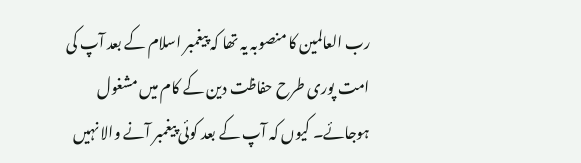رب العالمین کا منصوبہ یہ تھا کہ پیغمبر اسلام کے بعد آپ کی امت پوری طرح حفاظت دین کے کام میں مشغول ہوجائے۔ کیوں کہ آپ کے بعد کوئی پیغمبر آنے والا نہیں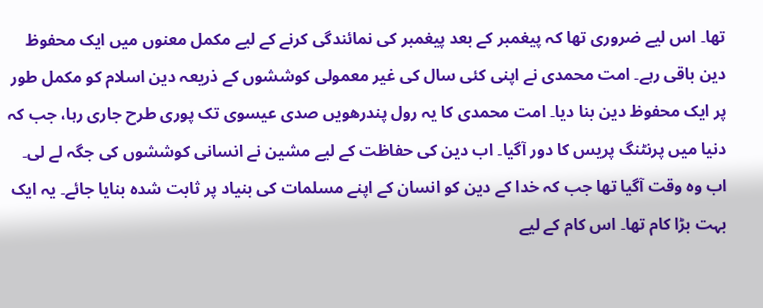تھا۔ اس لیے ضروری تھا کہ پیغمبر کے بعد پیغمبر کی نمائندگی کرنے کے لیے مکمل معنوں میں ایک محفوظ دین باقی رہے۔ امت محمدی نے اپنی کئی سال کی غیر معمولی کوششوں کے ذریعہ دین اسلام کو مکمل طور پر ایک محفوظ دین بنا دیا۔ امت محمدی کا یہ رول پندرھویں صدی عیسوی تک پوری طرح جاری رہا، جب کہ دنیا میں پرنٹنگ پریس کا دور آگیا۔ اب دین کی حفاظت کے لیے مشین نے انسانی کوششوں کی جگہ لے لی۔
اب وہ وقت آگیا تھا جب کہ خدا کے دین کو انسان کے اپنے مسلمات کی بنیاد پر ثابت شدہ بنایا جائے۔ یہ ایک بہت بڑا کام تھا۔ اس کام کے لیے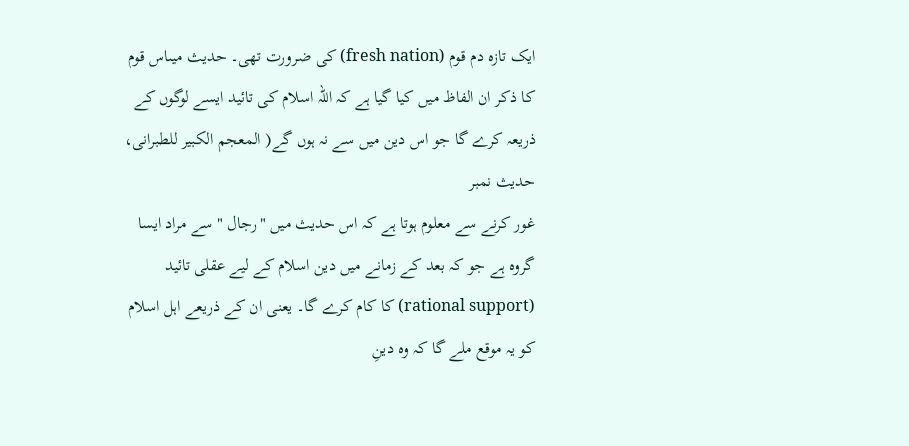ایک تازہ دم قوم (fresh nation) کی ضرورت تھی۔ حدیث میںاس قوم کا ذکر ان الفاظ میں کیا گیا ہے کہ اللہ اسلام کی تائید ایسے لوگوں کے ذریعہ کرے گا جو اس دین میں سے نہ ہوں گے( المعجم الکبیر للطبرانی، حدیث نمبر
غور کرنے سے معلوم ہوتا ہے کہ اس حدیث میں "رجال " سے مراد ایسا گروہ ہے جو کہ بعد کے زمانے میں دین اسلام کے لیے عقلی تائید (rational support) کا کام کرے گا۔ یعنی ان کے ذریعے اہل اسلام کو یہ موقع ملے گا کہ وہ دینِ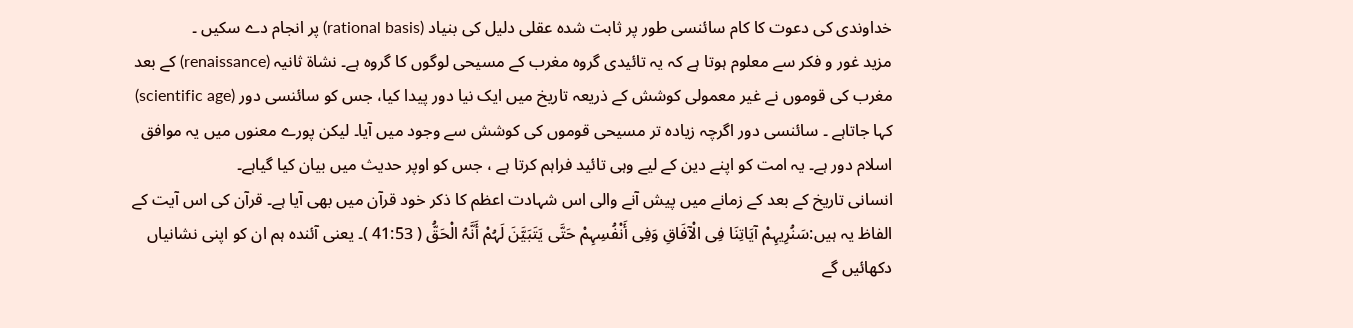خداوندی کی دعوت کا کام سائنسی طور پر ثابت شدہ عقلی دلیل کی بنیاد (rational basis) پر انجام دے سکیں ۔
مزید غور و فکر سے معلوم ہوتا ہے کہ یہ تائیدی گروہ مغرب کے مسیحی لوگوں کا گروہ ہے۔ نشاۃ ثانیہ (renaissance) کے بعد مغرب کی قوموں نے غیر معمولی کوشش کے ذریعہ تاریخ میں ایک نیا دور پیدا کیا، جس کو سائنسی دور (scientific age) کہا جاتاہے ۔ سائنسی دور اگرچہ زیادہ تر مسیحی قوموں کی کوشش سے وجود میں آیا۔ لیکن پورے معنوں میں یہ موافق اسلام دور ہے۔ یہ امت کو اپنے دین کے لیے وہی تائید فراہم کرتا ہے ، جس کو اوپر حدیث میں بیان کیا گیاہے۔
انسانی تاریخ کے بعد کے زمانے میں پیش آنے والی اس شہادت اعظم کا ذکر خود قرآن میں بھی آیا ہے۔ قرآن کی اس آیت کے الفاظ یہ ہیں:سَنُرِیہِمْ آیَاتِنَا فِی الْآفَاقِ وَفِی أَنْفُسِہِمْ حَتَّى یَتَبَیَّنَ لَہُمْ أَنَّہُ الْحَقُّ ( 41:53 )۔ یعنی آئندہ ہم ان کو اپنی نشانیاں دکھائیں گے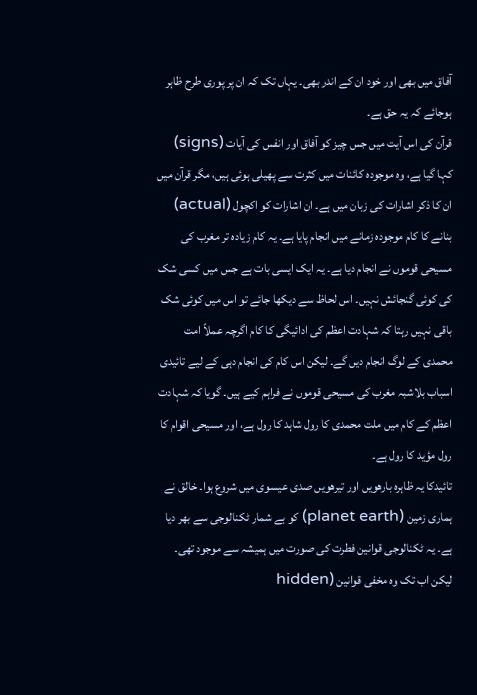آفاق میں بھی اور خود ان کے اندر بھی۔ یہاں تک کہ ان پر پوری طرح ظاہر ہوجائے کہ یہ حق ہے۔
قرآن کی اس آیت میں جس چیز کو آفاق اور انفس کی آیات (signs) کہا گیا ہے، وہ موجودہ کائنات میں کثرت سے پھیلی ہوئی ہیں، مگر قرآن میں ان کا ذکر اشارات کی زبان میں ہے۔ ان اشارات کو اکچول (actual) بنانے کا کام موجودہ زمانے میں انجام پایا ہے۔ یہ کام زیادہ تر مغرب کی مسیحی قوموں نے انجام دیا ہے۔ یہ ایک ایسی بات ہے جس میں کسی شک کی کوئی گنجائش نہیں۔ اس لحاظ سے دیکھا جائے تو اس میں کوئی شک باقی نہیں رہتا کہ شہادت اعظم کی ادائیگی کا کام اگرچہ عملاً امت محمدی کے لوگ انجام دیں گے۔ لیکن اس کام کی انجام دہی کے لیے تائیدی اسباب بلاشبہ مغرب کی مسیحی قوموں نے فراہم کیے ہیں۔ گویا کہ شہادت اعظم کے کام میں ملت محمدی کا رول شاہد کا رول ہے، اور مسیحی اقوام کا رول مؤید کا رول ہے۔
تائیدکا یہ ظاہرہ بارھویں اور تیرھویں صدی عیسوی میں شروع ہوا۔ خالق نے ہماری زمین (planet earth) کو بے شمار ٹکنالوجی سے بھر دیا ہے۔ یہ ٹکنالوجی قوانین فطرت کی صورت میں ہمیشہ سے موجود تھی۔ لیکن اب تک وہ مخفی قوانین (hidden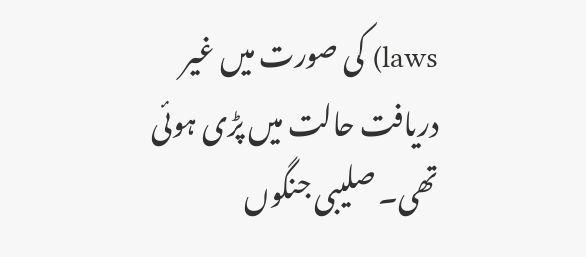laws) کی صورت میں غیر دریافت حالت میں پڑی ہوئی تھی۔ صلیبی جنگوں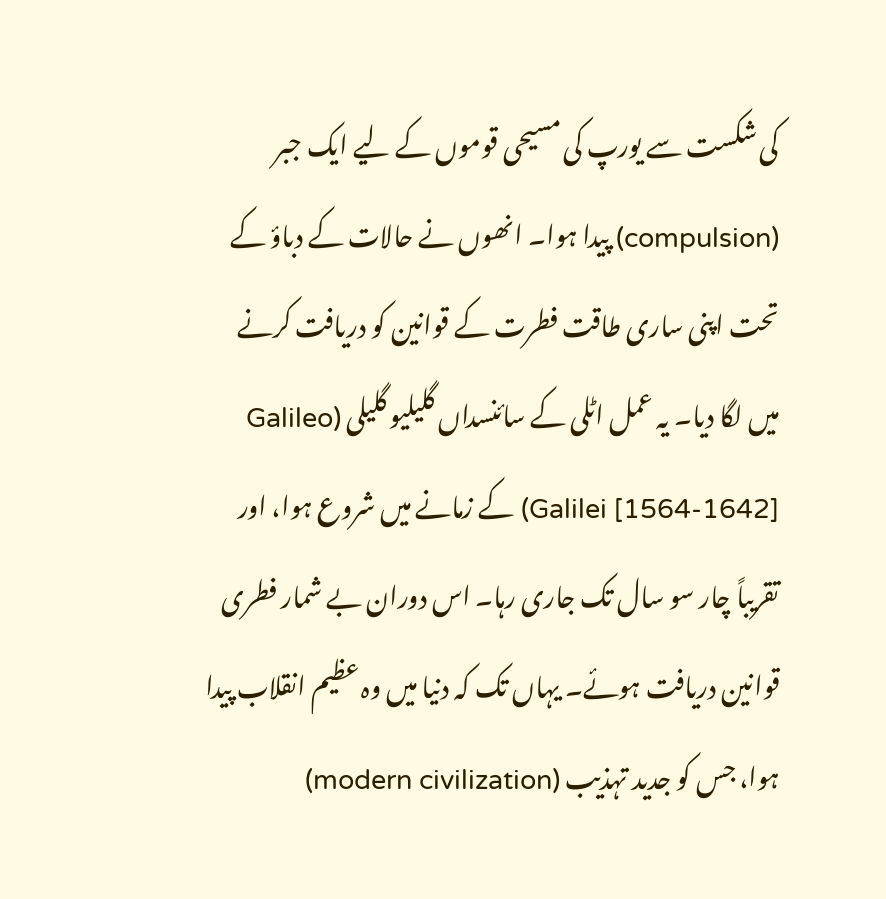کی شکست سے یورپ کی مسیحی قوموں کے لیے ایک جبر (compulsion) پیدا ہوا۔ انھوں نے حالات کے دباؤ کے تحت اپنی ساری طاقت فطرت کے قوانین کو دریافت کرنے میں لگا دیا۔ یہ عمل اٹلی کے سائنسداں گلیلیو گلیلی (Galileo Galilei [1564-1642]) کے زمانے میں شروع ہوا، اور تقریباً چار سو سال تک جاری رہا۔ اس دوران بے شمار فطری قوانین دریافت ہوئے۔ یہاں تک کہ دنیا میں وہ عظیم انقلاب پیدا ہوا، جس کو جدید تہذیب (modern civilization)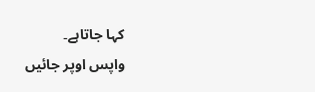کہا جاتاہے۔
واپس اوپر جائیں